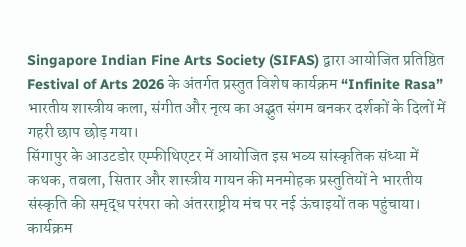Singapore Indian Fine Arts Society (SIFAS) द्वारा आयोजित प्रतिष्ठित Festival of Arts 2026 के अंतर्गत प्रस्तुत विशेष कार्यक्रम “Infinite Rasa” भारतीय शास्त्रीय कला, संगीत और नृत्य का अद्भुत संगम बनकर दर्शकों के दिलों में गहरी छाप छोड़ गया।
सिंगापुर के आउटडोर एम्फीथिएटर में आयोजित इस भव्य सांस्कृतिक संध्या में कथक, तबला, सितार और शास्त्रीय गायन की मनमोहक प्रस्तुतियों ने भारतीय संस्कृति की समृद्ध परंपरा को अंतरराष्ट्रीय मंच पर नई ऊंचाइयों तक पहुंचाया।
कार्यक्रम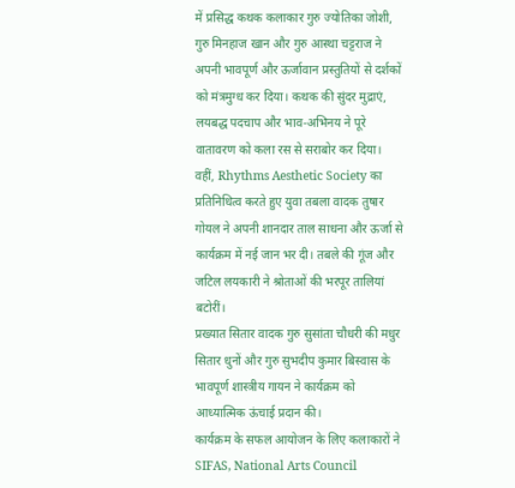में प्रसिद्ध कथक कलाकार गुरु ज्योतिका जोशी, गुरु मिनहाज खान और गुरु आस्था चट्टराज ने अपनी भावपूर्ण और ऊर्जावान प्रस्तुतियों से दर्शकों को मंत्रमुग्ध कर दिया। कथक की सुंदर मुद्राएं, लयबद्ध पदचाप और भाव-अभिनय ने पूरे वातावरण को कला रस से सराबोर कर दिया।
वहीं, Rhythms Aesthetic Society का प्रतिनिधित्व करते हुए युवा तबला वादक तुषार गोयल ने अपनी शानदार ताल साधना और ऊर्जा से कार्यक्रम में नई जान भर दी। तबले की गूंज और जटिल लयकारी ने श्रोताओं की भरपूर तालियां बटोरीं।
प्रख्यात सितार वादक गुरु सुसांता चौधरी की मधुर सितार धुनों और गुरु सुभदीप कुमार बिस्वास के भावपूर्ण शास्त्रीय गायन ने कार्यक्रम को आध्यात्मिक ऊंचाई प्रदान की।
कार्यक्रम के सफल आयोजन के लिए कलाकारों ने SIFAS, National Arts Council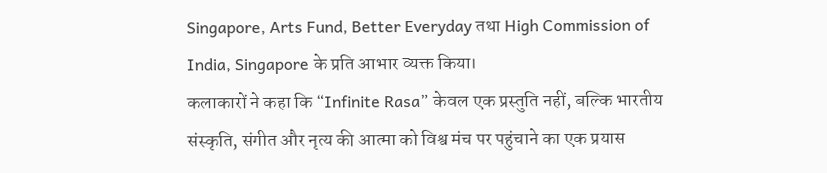Singapore, Arts Fund, Better Everyday तथा High Commission of India, Singapore के प्रति आभार व्यक्त किया।
कलाकारों ने कहा कि “Infinite Rasa” केवल एक प्रस्तुति नहीं, बल्कि भारतीय संस्कृति, संगीत और नृत्य की आत्मा को विश्व मंच पर पहुंचाने का एक प्रयास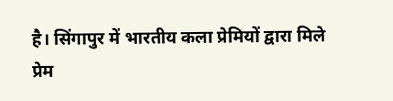है। सिंगापुर में भारतीय कला प्रेमियों द्वारा मिले प्रेम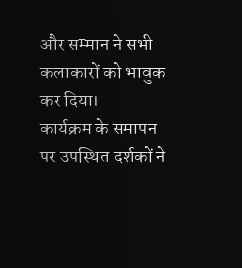और सम्मान ने सभी कलाकारों को भावुक कर दिया।
कार्यक्रम के समापन पर उपस्थित दर्शकों ने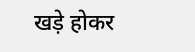खड़े होकर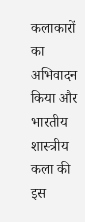कलाकारों का अभिवादन किया और भारतीय शास्त्रीय कला की इस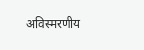अविस्मरणीय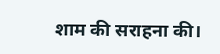शाम की सराहना की।